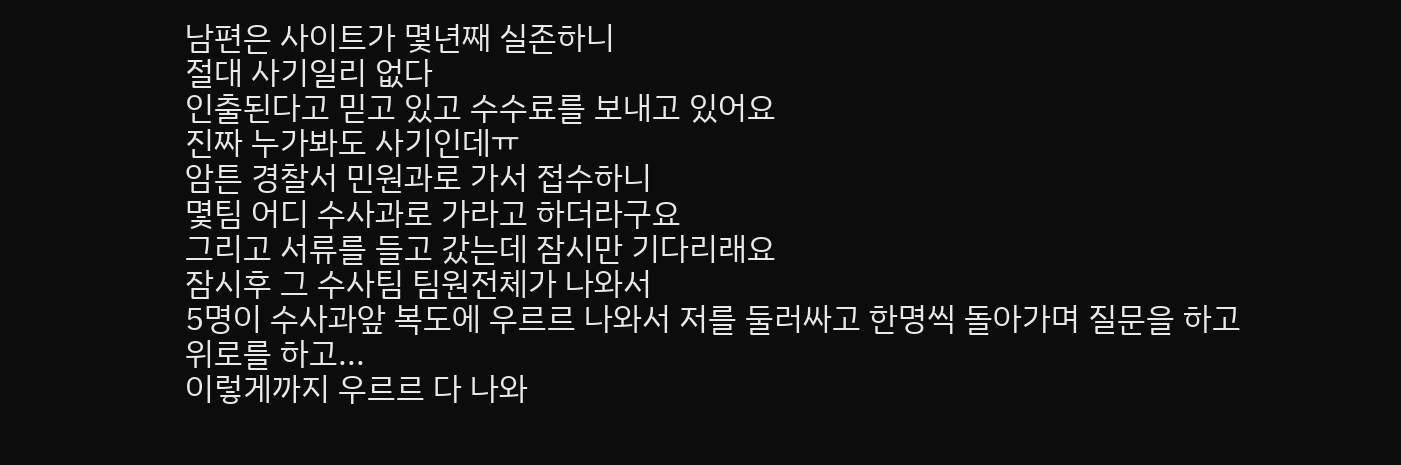남편은 사이트가 몇년째 실존하니
절대 사기일리 없다
인출된다고 믿고 있고 수수료를 보내고 있어요
진짜 누가봐도 사기인데ㅠ
암튼 경찰서 민원과로 가서 접수하니
몇팀 어디 수사과로 가라고 하더라구요
그리고 서류를 들고 갔는데 잠시만 기다리래요
잠시후 그 수사팀 팀원전체가 나와서
5명이 수사과앞 복도에 우르르 나와서 저를 둘러싸고 한명씩 돌아가며 질문을 하고 위로를 하고...
이렇게까지 우르르 다 나와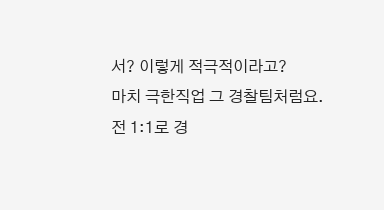서? 이렇게 적극적이라고?
마치 극한직업 그 경찰팀처럼요.
전 1:1로 경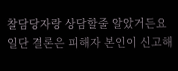찰담당자랑 상담할줄 알았거든요
일단 결론은 피해자 본인이 신고해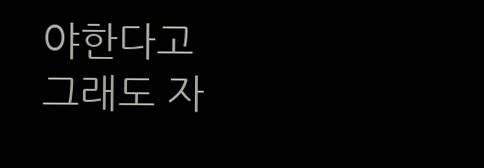야한다고
그래도 자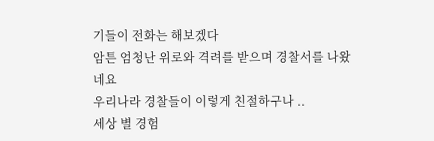기들이 전화는 해보겠다
암튼 엄청난 위로와 격려를 받으며 경찰서를 나왔네요
우리나라 경찰들이 이렇게 친절하구나 ..
세상 별 경험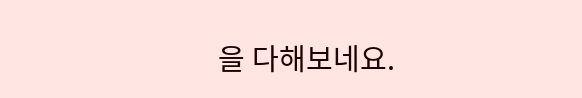을 다해보네요.